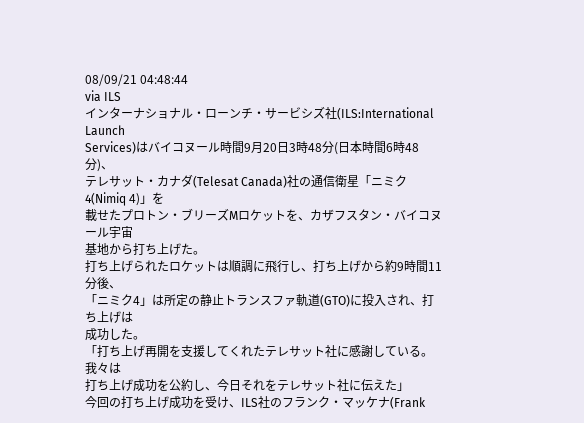08/09/21 04:48:44
via ILS
インターナショナル・ローンチ・サービシズ社(ILS:International Launch
Services)はバイコヌール時間9月20日3時48分(日本時間6時48分)、
テレサット・カナダ(Telesat Canada)社の通信衛星「ニミク4(Nimiq 4)」を
載せたプロトン・ブリーズMロケットを、カザフスタン・バイコヌール宇宙
基地から打ち上げた。
打ち上げられたロケットは順調に飛行し、打ち上げから約9時間11分後、
「ニミク4」は所定の静止トランスファ軌道(GTO)に投入され、打ち上げは
成功した。
「打ち上げ再開を支援してくれたテレサット社に感謝している。我々は
打ち上げ成功を公約し、今日それをテレサット社に伝えた」
今回の打ち上げ成功を受け、ILS社のフランク・マッケナ(Frank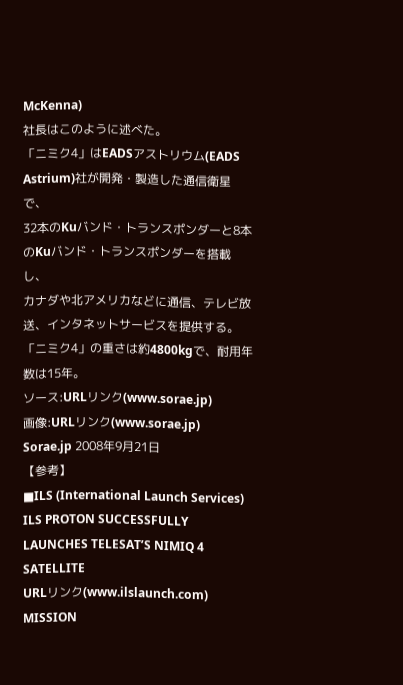McKenna)
社長はこのように述べた。
「ニミク4」はEADSアストリウム(EADS Astrium)社が開発・製造した通信衛星で、
32本のKuバンド・トランスポンダーと8本のKuバンド・トランスポンダーを搭載し、
カナダや北アメリカなどに通信、テレビ放送、インタネットサービスを提供する。
「ニミク4」の重さは約4800kgで、耐用年数は15年。
ソース:URLリンク(www.sorae.jp)
画像:URLリンク(www.sorae.jp)
Sorae.jp 2008年9月21日
【参考】
■ILS (International Launch Services)
ILS PROTON SUCCESSFULLY LAUNCHES TELESAT’S NIMIQ 4 SATELLITE
URLリンク(www.ilslaunch.com)
MISSION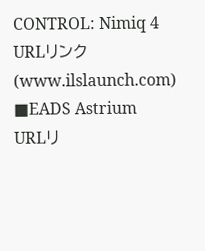CONTROL: Nimiq 4
URLリンク(www.ilslaunch.com)
■EADS Astrium
URLリ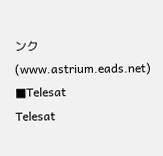ンク(www.astrium.eads.net)
■Telesat
Telesat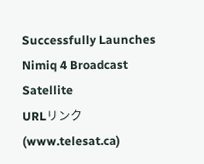Successfully Launches Nimiq 4 Broadcast Satellite
URLリンク(www.telesat.ca)